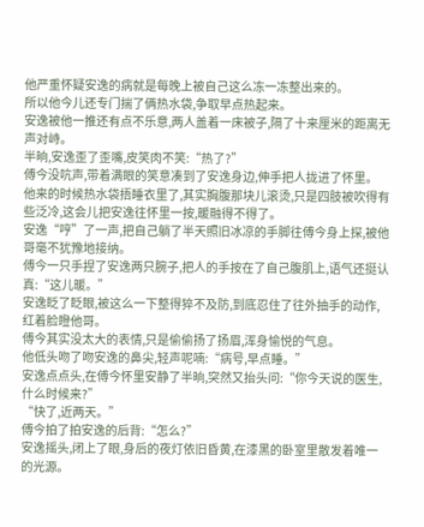他严重怀疑安逸的病就是每晚上被自己这么冻一冻整出来的。
所以他今儿还专门揣了俩热水袋,争取早点热起来。
安逸被他一推还有点不乐意,两人盖着一床被子,隔了十来厘米的距离无声对峙。
半晌,安逸歪了歪嘴,皮笑肉不笑:“热了?”
傅今没吭声,带着满眼的笑意凑到了安逸身边,伸手把人拢进了怀里。
他来的时候热水袋捂睡衣里了,其实胸腹那块儿滚烫,只是四肢被吹得有些泛冷,这会儿把安逸往怀里一按,暖融得不得了。
安逸“哼”了一声,把自己躺了半天照旧冰凉的手脚往傅今身上探,被他哥毫不犹豫地接纳。
傅今一只手捏了安逸两只腕子,把人的手按在了自己腹肌上,语气还挺认真:“这儿暖。”
安逸眨了眨眼,被这么一下整得猝不及防,到底忍住了往外抽手的动作,红着脸瞪他哥。
傅今其实没太大的表情,只是偷偷扬了扬眉,浑身愉悦的气息。
他低头吻了吻安逸的鼻尖,轻声呢喃:“病号,早点睡。”
安逸点点头,在傅今怀里安静了半晌,突然又抬头问:“你今天说的医生,什么时候来?”
“快了,近两天。”
傅今拍了拍安逸的后背:“怎么?”
安逸摇头,闭上了眼,身后的夜灯依旧昏黄,在漆黑的卧室里散发着唯一的光源。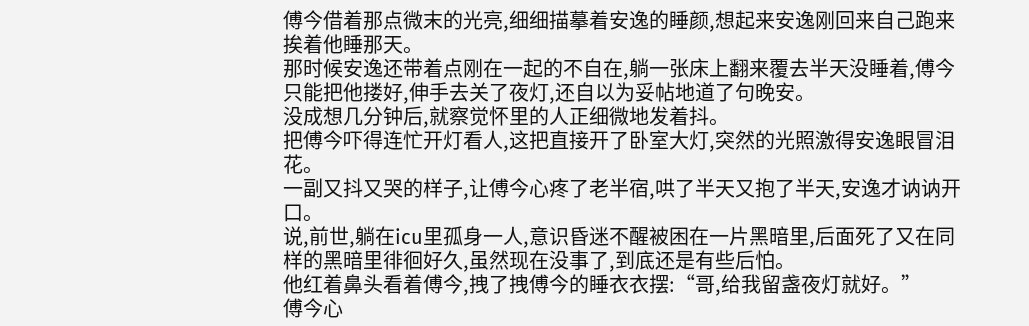傅今借着那点微末的光亮,细细描摹着安逸的睡颜,想起来安逸刚回来自己跑来挨着他睡那天。
那时候安逸还带着点刚在一起的不自在,躺一张床上翻来覆去半天没睡着,傅今只能把他搂好,伸手去关了夜灯,还自以为妥帖地道了句晚安。
没成想几分钟后,就察觉怀里的人正细微地发着抖。
把傅今吓得连忙开灯看人,这把直接开了卧室大灯,突然的光照激得安逸眼冒泪花。
一副又抖又哭的样子,让傅今心疼了老半宿,哄了半天又抱了半天,安逸才讷讷开口。
说,前世,躺在icu里孤身一人,意识昏迷不醒被困在一片黑暗里,后面死了又在同样的黑暗里徘徊好久,虽然现在没事了,到底还是有些后怕。
他红着鼻头看着傅今,拽了拽傅今的睡衣衣摆:“哥,给我留盏夜灯就好。”
傅今心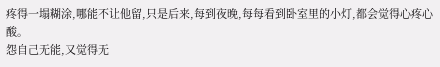疼得一塌糊涂,哪能不让他留,只是后来,每到夜晚,每每看到卧室里的小灯,都会觉得心疼心酸。
怨自己无能,又觉得无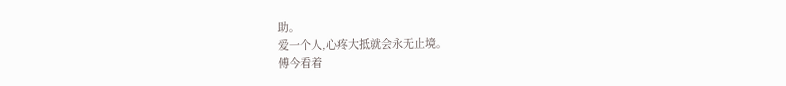助。
爱一个人,心疼大抵就会永无止境。
傅今看着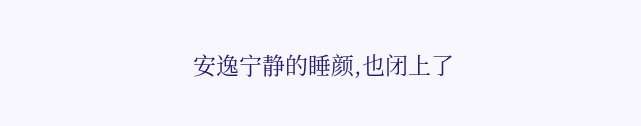安逸宁静的睡颜,也闭上了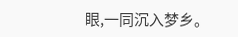眼,一同沉入梦乡。